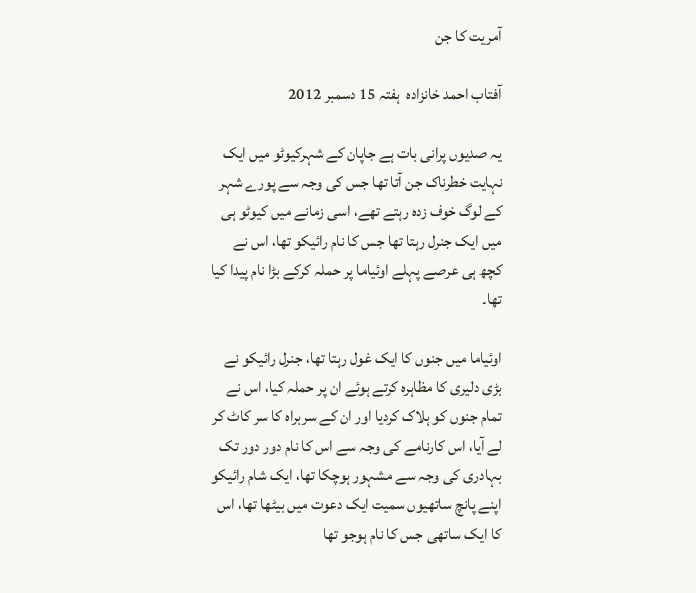آمریت کا جن

آفتاب احمد خانزادہ  ہفتہ 15 دسمبر 2012

یہ صدیوں پرانی بات ہے جاپان کے شہرکیوٹو میں ایک نہایت خطرناک جن آتا تھا جس کی وجہ سے پورے شہر کے لوگ خوف زدہ رہتے تھے، اسی زمانے میں کیوٹو ہی میں ایک جنرل رہتا تھا جس کا نام رائیکو تھا، اس نے کچھ ہی عرصے پہلے اوئیاما پر حملہ کرکے بڑا نام پیدا کیا تھا۔

اوئیاما میں جنوں کا ایک غول رہتا تھا، جنرل رائیکو نے بڑی دلیری کا مظاہرہ کرتے ہوئے ان پر حملہ کیا، اس نے تمام جنوں کو ہلاک کردیا اور ان کے سربراہ کا سر کاٹ کر لے آیا، اس کارنامے کی وجہ سے اس کا نام دور دور تک بہادری کی وجہ سے مشہور ہوچکا تھا، ایک شام رائیکو اپنے پانچ ساتھیوں سمیت ایک دعوت میں بیٹھا تھا، اس کا ایک ساتھی جس کا نام ہوجو تھا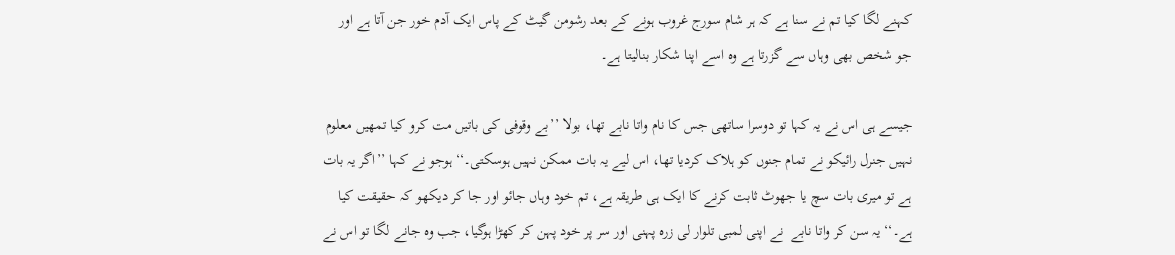کہنے لگا کیا تم نے سنا ہے کہ ہر شام سورج غروب ہونے کے بعد رشومن گیٹ کے پاس ایک آدم خور جن آتا ہے اور جو شخص بھی وہاں سے گزرتا ہے وہ اسے اپنا شکار بنالیتا ہے۔

جیسے ہی اس نے یہ کہا تو دوسرا ساتھی جس کا نام واتا نابے تھا، بولا ’’بے وقوفی کی باتیں مت کرو کیا تمھیں معلوم نہیں جنرل رائیکو نے تمام جنوں کو ہلاک کردیا تھا، اس لیے یہ بات ممکن نہیں ہوسکتی۔‘‘ ہوجو نے کہا ’’اگر یہ بات ہے تو میری بات سچ یا جھوٹ ثابت کرنے کا ایک ہی طریقہ ہے، تم خود وہاں جائو اور جا کر دیکھو کہ حقیقت کیا ہے۔‘‘ یہ سن کر واتا نابے  نے اپنی لمبی تلوار لی زرہ پہنی اور سر پر خود پہن کر کھڑا ہوگیا، جب وہ جانے لگا تو اس نے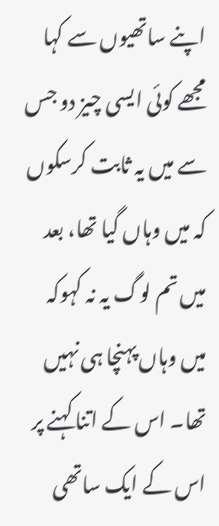اپنے ساتھیوں سے کہا مجھے کوئی ایسی چیز دو جس سے میں یہ ثابت کرسکوں کہ میں وہاں گیا تھا، بعد میں تم لوگ یہ نہ کہوکہ میں وہاں پہنچا ہی نہیں تھا۔ اس کے اتنا کہنے پر اس کے ایک ساتھی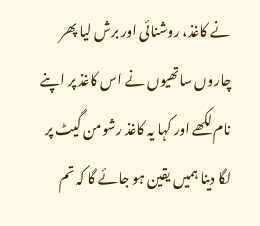نے کاغذ، روشنائی اور برش لیا پھر چاروں ساتھیوں نے اس کاغذ پر اپنے نام لکھے اور کہا یہ کاغذ رشومن گیٹ پر لگا دینا ہمیں یقین ہو جائے گا کہ تم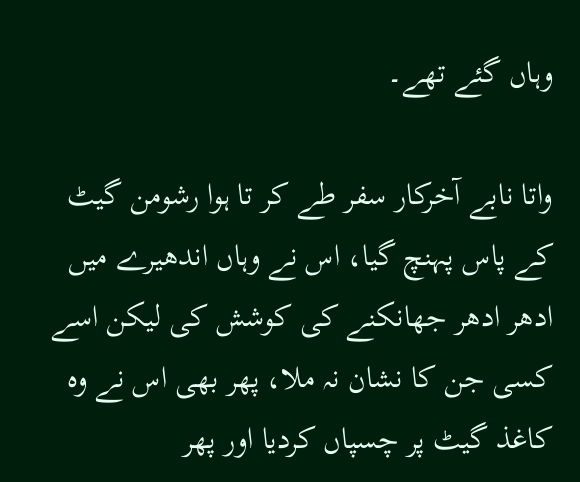وہاں گئے تھے۔

واتا نابے آخرکار سفر طے کر تا ہوا رشومن گیٹ کے پاس پہنچ گیا، اس نے وہاں اندھیرے میں ادھر ادھر جھانکنے کی کوشش کی لیکن اسے کسی جن کا نشان نہ ملا، پھر بھی اس نے وہ کاغذ گیٹ پر چسپاں کردیا اور پھر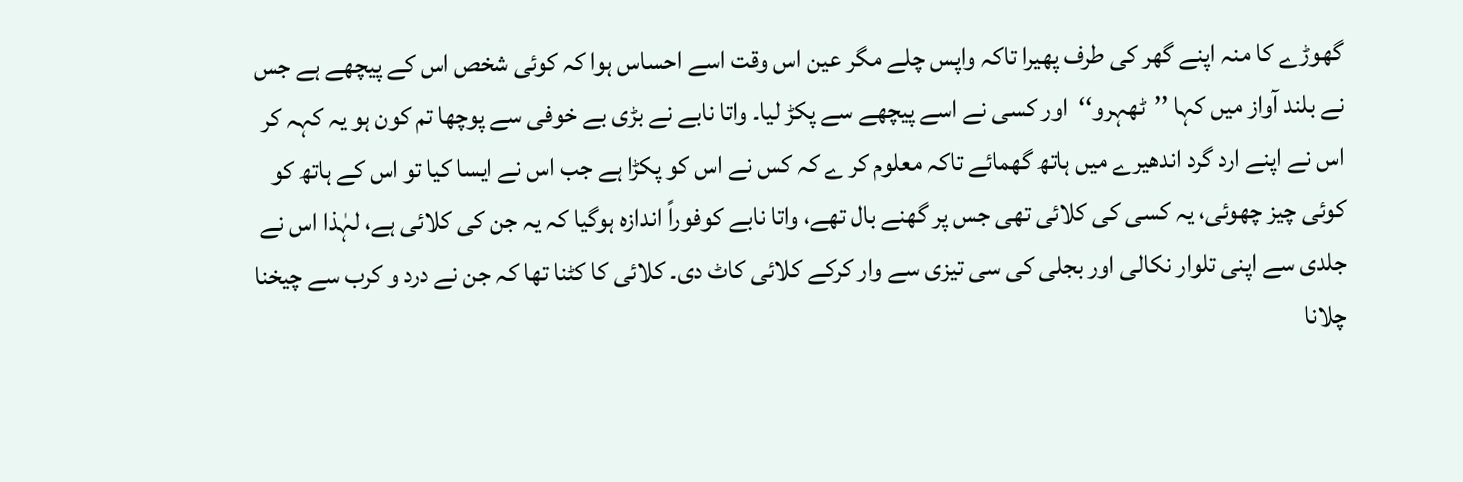گھوڑے کا منہ اپنے گھر کی طرف پھیرا تاکہ واپس چلے مگر عین اس وقت اسے احساس ہوا کہ کوئی شخص اس کے پیچھے ہے جس نے بلند آواز میں کہا ’’ٹھہرو‘‘  اور کسی نے اسے پیچھے سے پکڑ لیا۔ واتا نابے نے بڑی بے خوفی سے پوچھا تم کون ہو یہ کہہ کر اس نے اپنے ارد گرد اندھیرے میں ہاتھ گھمائے تاکہ معلوم کر ے کہ کس نے اس کو پکڑا ہے جب اس نے ایسا کیا تو اس کے ہاتھ کو کوئی چیز چھوئی، یہ کسی کی کلائی تھی جس پر گھنے بال تھے، واتا نابے کوفوراً اندازہ ہوگیا کہ یہ جن کی کلائی ہے، لہٰذا اس نے جلدی سے اپنی تلوار نکالی اور بجلی کی سی تیزی سے وار کرکے کلائی کاٹ دی۔ کلائی کا کٹنا تھا کہ جن نے درد و کرب سے چیخنا چلانا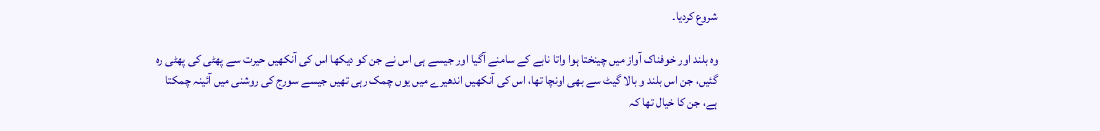شروع کردیا۔

وہ بلند اور خوفناک آواز میں چینختا ہوا واتا نابے کے سامنے آگیا اور جیسے ہی اس نے جن کو دیکھا اس کی آنکھیں حیرت سے پھٹی کی پھٹی رہ گئیں، جن اس بلند و بالا گیٹ سے بھی اونچا تھا، اس کی آنکھیں اندھیرے میں یوں چمک رہی تھیں جیسے سورج کی روشنی میں آئینہ چمکتا ہے، جن کا خیال تھا کہ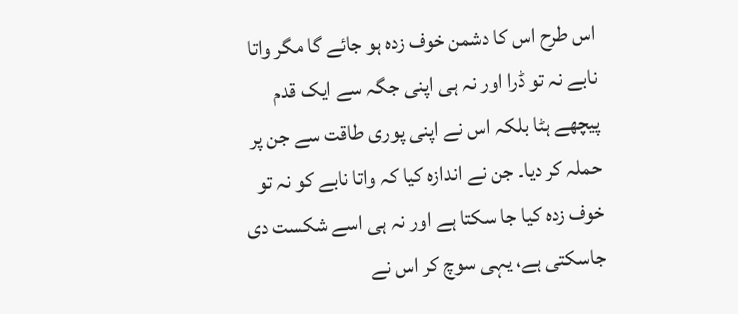اس طرح اس کا دشمن خوف زدہ ہو جائے گا مگر واتا نابے نہ تو ڈرا اور نہ ہی اپنی جگہ سے ایک قدم پیچھے ہٹا بلکہ اس نے اپنی پوری طاقت سے جن پر حملہ کر دیا۔ جن نے اندازہ کیا کہ واتا نابے کو نہ تو خوف زدہ کیا جا سکتا ہے اور نہ ہی اسے شکست دی جاسکتی ہے، یہی سوچ کر اس نے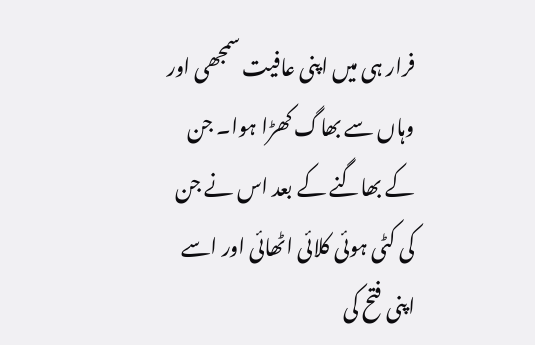فرار ہی میں اپنی عافیت سمجھی اور وہاں سے بھاگ کھڑا ہوا۔ جن کے بھاگنے کے بعد اس نے جن کی کٹی ہوئی کلائی اٹھائی اور اسے اپنی فتح کی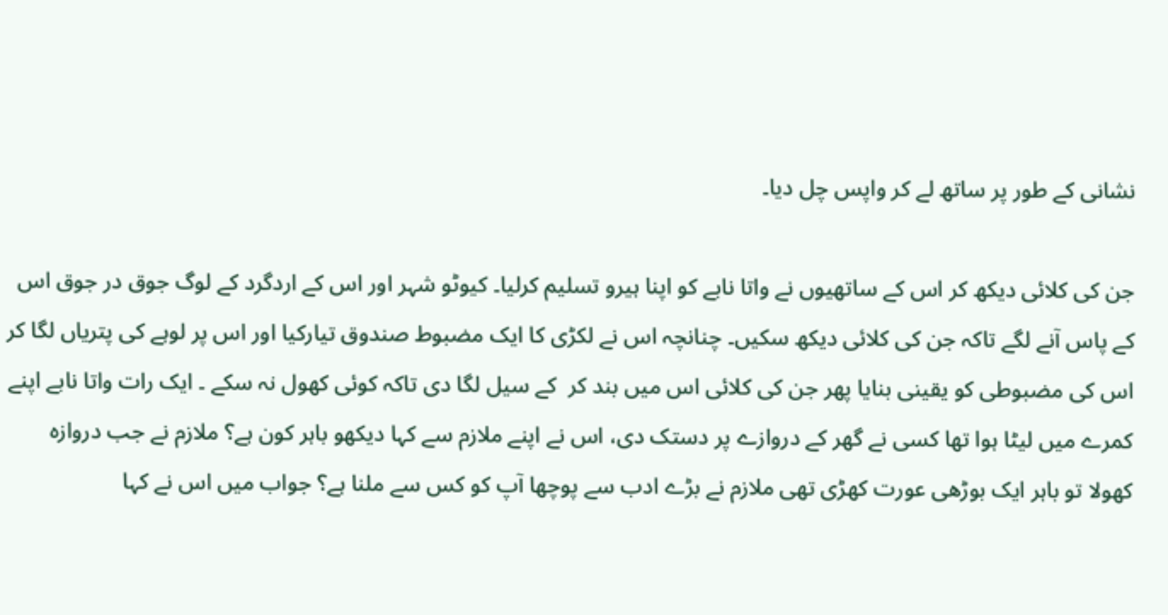نشانی کے طور پر ساتھ لے کر واپس چل دیا۔

جن کی کلائی دیکھ کر اس کے ساتھیوں نے واتا نابے کو اپنا ہیرو تسلیم کرلیا۔ کیوٹو شہر اور اس کے اردگرد کے لوگ جوق در جوق اس کے پاس آنے لگے تاکہ جن کی کلائی دیکھ سکیں۔ چنانچہ اس نے لکڑی کا ایک مضبوط صندوق تیارکیا اور اس پر لوہے کی پتریاں لگا کر اس کی مضبوطی کو یقینی بنایا پھر جن کی کلائی اس میں بند کر  کے سیل لگا دی تاکہ کوئی کھول نہ سکے ۔ ایک رات واتا نابے اپنے کمرے میں لیٹا ہوا تھا کسی نے گھر کے دروازے پر دستک دی، اس نے اپنے ملازم سے کہا دیکھو باہر کون ہے؟ ملازم نے جب دروازہ کھولا تو باہر ایک بوڑھی عورت کھڑی تھی ملازم نے بڑے ادب سے پوچھا آپ کو کس سے ملنا ہے؟ جواب میں اس نے کہا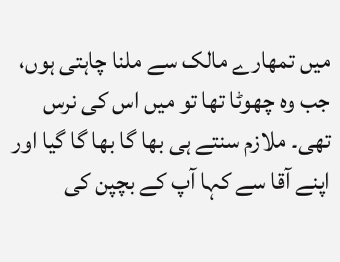میں تمھارے مالک سے ملنا چاہتی ہوں، جب وہ چھوٹا تھا تو میں اس کی نرس تھی۔ ملازم سنتے ہی بھا گا بھا گا گیا اور اپنے آقا سے کہا آپ کے بچپن کی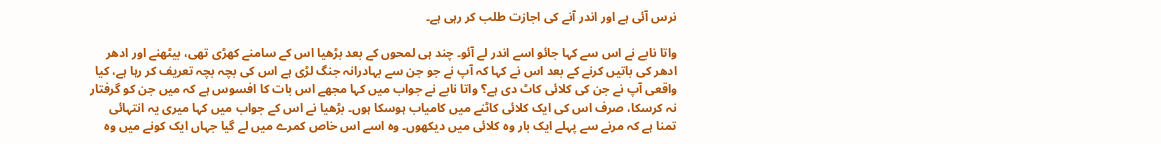نرس آئی ہے اور اندر آنے کی اجازت طلب کر رہی ہے۔

واتا نابے نے اس سے کہا جائو اسے اندر لے آئو۔ چند ہی لمحوں کے بعد بڑھیا اس کے سامنے کھڑی تھی، بیٹھنے اور ادھر ادھر کی باتیں کرنے کے بعد اس نے کہا کہ آپ نے جو جن سے بہادرانہ جنگ لڑی ہے اس کی بچہ بچہ تعریف کر رہا ہے، کیا واقعی آپ نے جن کی کلائی کاٹ دی ہے؟ واتا نابے نے جواب میں کہا مجھے اس بات کا افسوس ہے کہ میں جن کو گرفتار نہ کرسکا، صرف اس کی ایک کلائی کاٹنے میں کامیاب ہوسکا ہوں۔ بڑھیا نے اس کے جواب میں کہا میری یہ انتہائی تمنا ہے کہ مرنے سے پہلے ایک بار وہ کلائی میں دیکھوں۔ وہ اسے اس خاص کمرے میں لے گیا جہاں ایک کونے میں وہ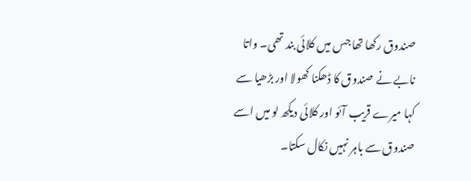صندوق رکھا تھا جس میں کلائی بند تھی۔ واتا نابے نے صندوق کا ڈھکنا کھولا اور بڑھیا سے کہا میرے قریب آئو اور کلائی دیکھ لو میں اسے صندوق سے باہر نہیں نکال سکتا۔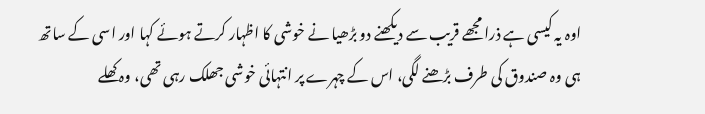اوہ یہ کیسی ہے ذرا مجھے قریب سے دیکھنے دو بڑھیا نے خوشی کا اظہار کرتے ہوئے کہا اور اسی کے ساتھ ہی وہ صندوق کی طرف بڑھنے لگی، اس کے چہرے پر انتہائی خوشی جھلک رہی تھی، وہ کھلے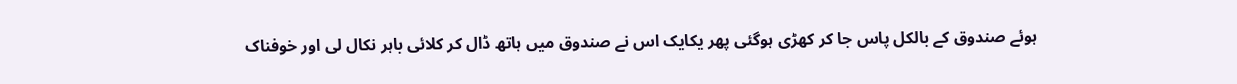ہوئے صندوق کے بالکل پاس جا کر کھڑی ہوگئی پھر یکایک اس نے صندوق میں ہاتھ ڈال کر کلائی باہر نکال لی اور خوفناک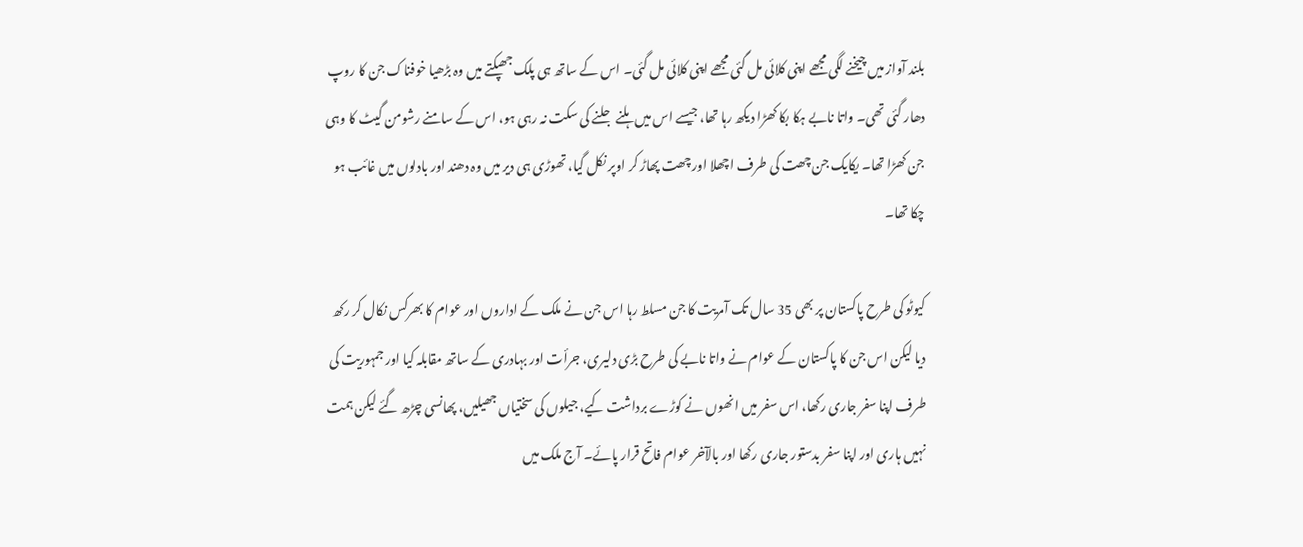بلند آواز میں چیخنے لگی مجھے اپنی کلائی مل گئی مجھے اپنی کلائی مل گئی۔ اس کے ساتھ ہی پلک جھپکتے میں وہ بڑھیا خوفناک جن کا روپ دھار گئی تھی۔ واتا نابے ہکا بکا کھڑا دیکھ رہا تھا، جیسے اس میں ہلنے جلنے کی سکت نہ رہی ہو، اس کے سامنے رشومن گیٹ کا وہی جن کھڑا تھا۔ یکایک جن چھت کی طرف اچھلا اور چھت پھاڑ کر اوپر نکل گیا، تھوڑی ہی دیر میں وہ دھند اور بادلوں میں غائب ہو چکا تھا۔

کیوٹو کی طرح پاکستان پر بھی 35 سال تک آمریت کا جن مسلط رہا اس جن نے ملک کے اداروں اور عوام کا بھرکس نکال کر رکھ دیا لیکن اس جن کا پاکستان کے عوام نے واتا نابے کی طرح بڑی دلیری، جرأت اور بہادری کے ساتھ مقابلہ کیا اور جمہوریت کی طرف اپنا سفر جاری رکھا، اس سفر میں انھوں نے کوڑے برداشت کیے، جیلوں کی سختیاں جھیلیں، پھانسی چڑھ گئے لیکن ہمت نہیں ہاری اور اپنا سفر بدستور جاری رکھا اور بالآخر عوام فاتح قرار پائے۔ آج ملک میں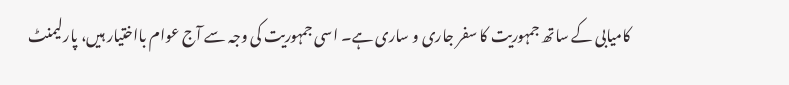کامیابی کے ساتھ جمہوریت کا سفر جاری و ساری ہے۔ اسی جمہوریت کی وجہ سے آج عوام بااختیار ہیں، پارلیمنٹ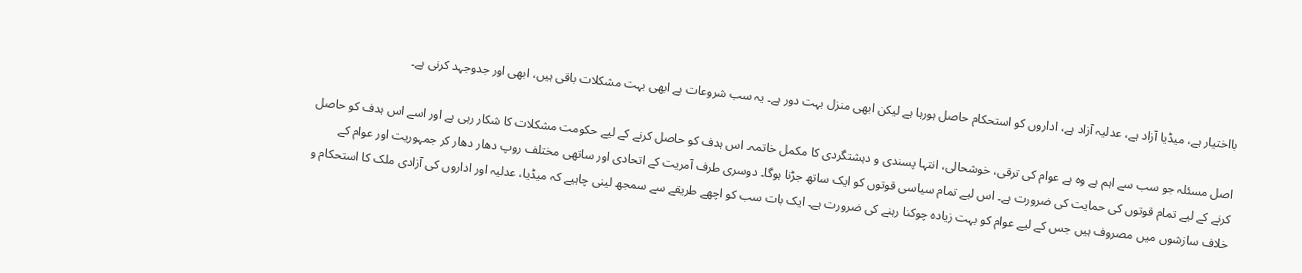بااختیار ہے، میڈیا آزاد ہے، عدلیہ آزاد ہے، اداروں کو استحکام حاصل ہورہا ہے لیکن ابھی منزل بہت دور ہے۔ یہ سب شروعات ہے ابھی بہت مشکلات باقی ہیں، ابھی اور جدوجہد کرنی ہے۔

اصل مسئلہ جو سب سے اہم ہے وہ ہے عوام کی ترقی، خوشحالی، انتہا پسندی و دہشتگردی کا مکمل خاتمہ۔ اس ہدف کو حاصل کرنے کے لیے حکومت مشکلات کا شکار رہی ہے اور اسے اس ہدف کو حاصل کرنے کے لیے تمام قوتوں کی حمایت کی ضرورت ہے۔ اس لیے تمام سیاسی قوتوں کو ایک ساتھ جڑنا ہوگا۔ دوسری طرف آمریت کے اتحادی اور ساتھی مختلف روپ دھار دھار کر جمہوریت اور عوام کے خلاف سازشوں میں مصروف ہیں جس کے لیے عوام کو بہت زیادہ چوکنا رہنے کی ضرورت ہے۔ ایک بات سب کو اچھے طریقے سے سمجھ لینی چاہیے کہ میڈیا، عدلیہ اور اداروں کی آزادی ملک کا استحکام و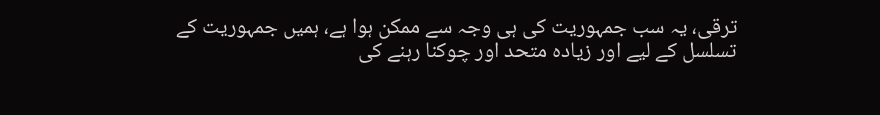ترقی، یہ سب جمہوریت کی ہی وجہ سے ممکن ہوا ہے، ہمیں جمہوریت کے تسلسل کے لیے اور زیادہ متحد اور چوکنا رہنے کی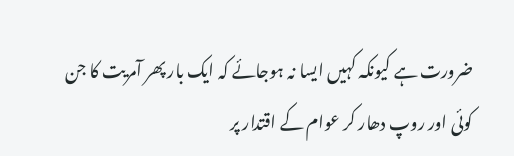ضرورت ہے کیونکہ کہیں ایسا نہ ہوجائے کہ ایک بار پھر آمریت کا جن کوئی اور روپ دھار کر عوام کے اقتدار پر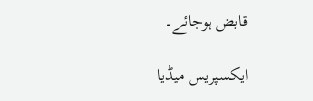قابض ہوجائے۔

ایکسپریس میڈیا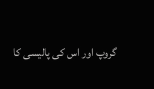گروپ اور اس کی پالیسی کا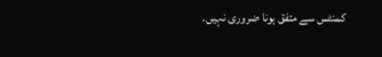کمنٹس سے متفق ہونا ضروری نہیں۔